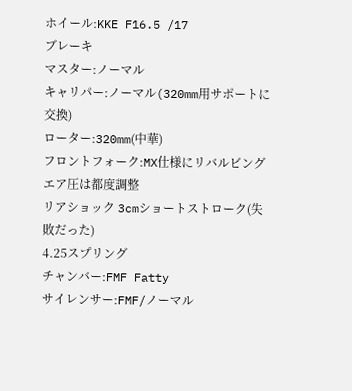ホイール:KKE F16.5 /17
ブレーキ
マスター:ノーマル
キャリパー:ノーマル(320mm用サポートに交換)
ローター:320mm(中華)
フロントフォーク:MX仕様にリバルビング
エア圧は都度調整
リアショック 3cmショートストローク(失敗だった)
4.25スプリング
チャンバー:FMF Fatty
サイレンサー:FMF/ノーマル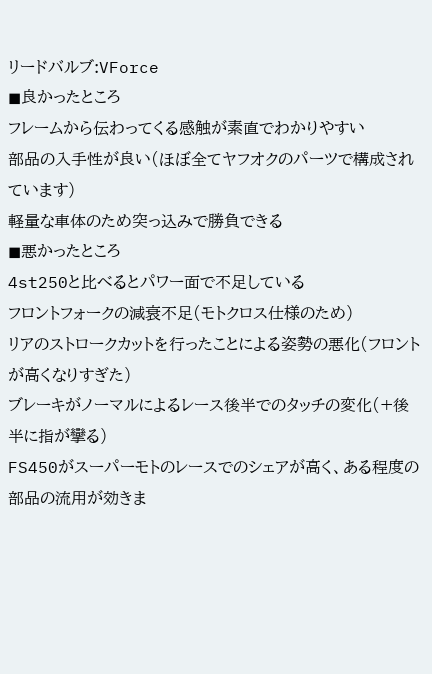リードバルブ:VForce
◼良かったところ
フレームから伝わってくる感触が素直でわかりやすい
部品の入手性が良い(ほぼ全てヤフオクのパーツで構成されています)
軽量な車体のため突っ込みで勝負できる
◼悪かったところ
4st250と比べるとパワー面で不足している
フロントフォークの減衰不足(モトクロス仕様のため)
リアのストロークカットを行ったことによる姿勢の悪化(フロントが高くなりすぎた)
ブレーキがノーマルによるレース後半でのタッチの変化(+後半に指が攣る)
FS450がスーパーモトのレースでのシェアが高く、ある程度の部品の流用が効きま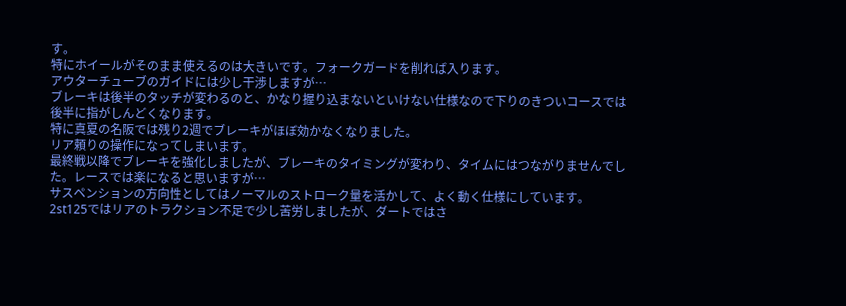す。
特にホイールがそのまま使えるのは大きいです。フォークガードを削れば入ります。
アウターチューブのガイドには少し干渉しますが…
ブレーキは後半のタッチが変わるのと、かなり握り込まないといけない仕様なので下りのきついコースでは後半に指がしんどくなります。
特に真夏の名阪では残り2週でブレーキがほぼ効かなくなりました。
リア頼りの操作になってしまいます。
最終戦以降でブレーキを強化しましたが、ブレーキのタイミングが変わり、タイムにはつながりませんでした。レースでは楽になると思いますが…
サスペンションの方向性としてはノーマルのストローク量を活かして、よく動く仕様にしています。
2st125ではリアのトラクション不足で少し苦労しましたが、ダートではさ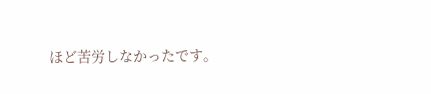ほど苦労しなかったです。